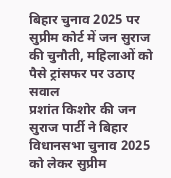बिहार चुनाव 2025 पर सुप्रीम कोर्ट में जन सुराज की चुनौती, महिलाओं को पैसे ट्रांसफर पर उठाए सवाल
प्रशांत किशोर की जन सुराज पार्टी ने बिहार विधानसभा चुनाव 2025 को लेकर सुप्रीम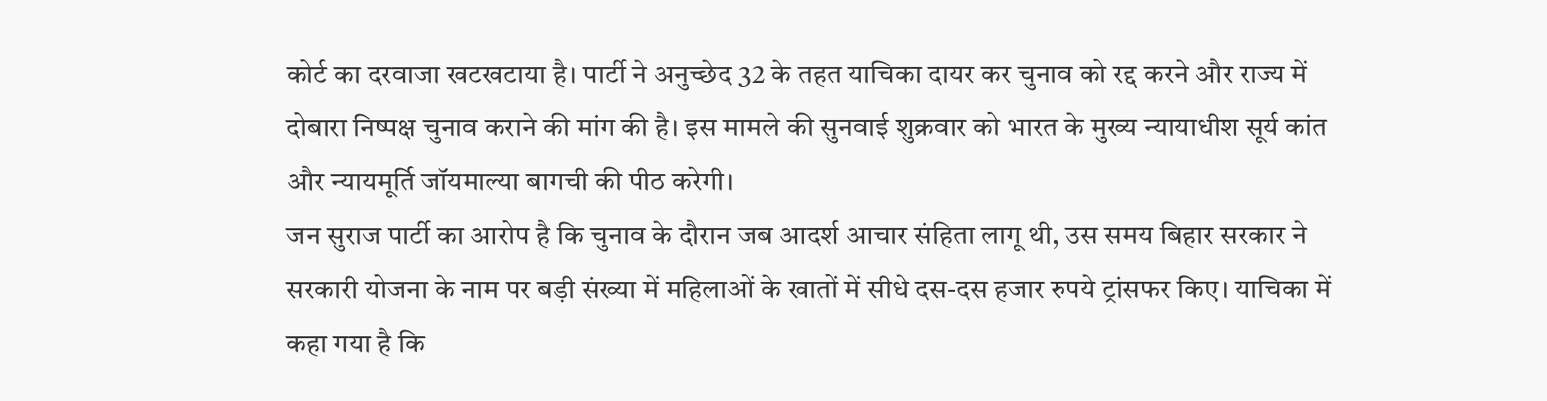कोर्ट का दरवाजा खटखटाया है। पार्टी ने अनुच्छेद 32 के तहत याचिका दायर कर चुनाव को रद्द करने और राज्य में दोबारा निष्पक्ष चुनाव कराने की मांग की है। इस मामले की सुनवाई शुक्रवार को भारत के मुख्य न्यायाधीश सूर्य कांत और न्यायमूर्ति जॉयमाल्या बागची की पीठ करेगी।
जन सुराज पार्टी का आरोप है कि चुनाव के दौरान जब आदर्श आचार संहिता लागू थी, उस समय बिहार सरकार ने सरकारी योजना के नाम पर बड़ी संख्या में महिलाओं के खातों में सीधे दस-दस हजार रुपये ट्रांसफर किए। याचिका में कहा गया है कि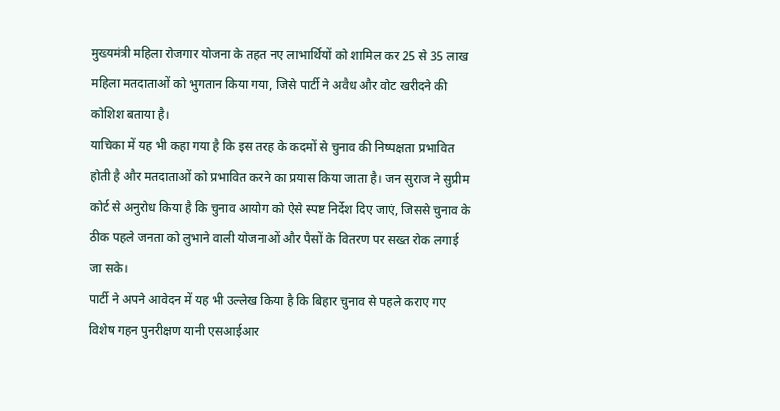मुख्यमंत्री महिला रोजगार योजना के तहत नए लाभार्थियों को शामिल कर 25 से 35 लाख महिला मतदाताओं को भुगतान किया गया, जिसे पार्टी ने अवैध और वोट खरीदने की कोशिश बताया है।
याचिका में यह भी कहा गया है कि इस तरह के कदमों से चुनाव की निष्पक्षता प्रभावित होती है और मतदाताओं को प्रभावित करने का प्रयास किया जाता है। जन सुराज ने सुप्रीम कोर्ट से अनुरोध किया है कि चुनाव आयोग को ऐसे स्पष्ट निर्देश दिए जाएं, जिससे चुनाव के ठीक पहले जनता को लुभाने वाली योजनाओं और पैसों के वितरण पर सख्त रोक लगाई जा सके।
पार्टी ने अपने आवेदन में यह भी उल्लेख किया है कि बिहार चुनाव से पहले कराए गए विशेष गहन पुनरीक्षण यानी एसआईआर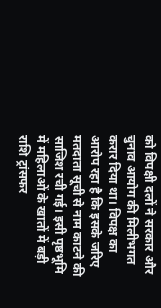को विपक्षी दलों ने सरकार और चुनाव आयोग की मिलीभगत करार दिया था। विपक्ष का आरोप रहा है कि इसके जरिए मतदाता सूची से नाम काटने की साजिश रची गई। इसी पृष्ठभूमि में महिलाओं के खातों में बड़ी राशि ट्रांसफर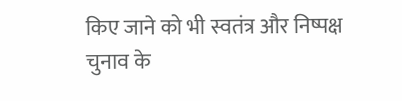किए जाने को भी स्वतंत्र और निष्पक्ष चुनाव के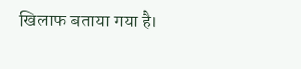खिलाफ बताया गया है।